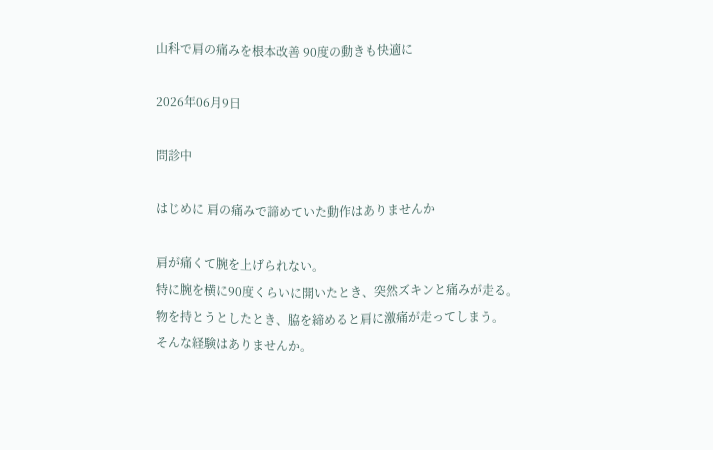山科で肩の痛みを根本改善 90度の動きも快適に

2026年06月9日

問診中

はじめに 肩の痛みで諦めていた動作はありませんか

肩が痛くて腕を上げられない。
特に腕を横に90度くらいに開いたとき、突然ズキンと痛みが走る。
物を持とうとしたとき、脇を締めると肩に激痛が走ってしまう。
そんな経験はありませんか。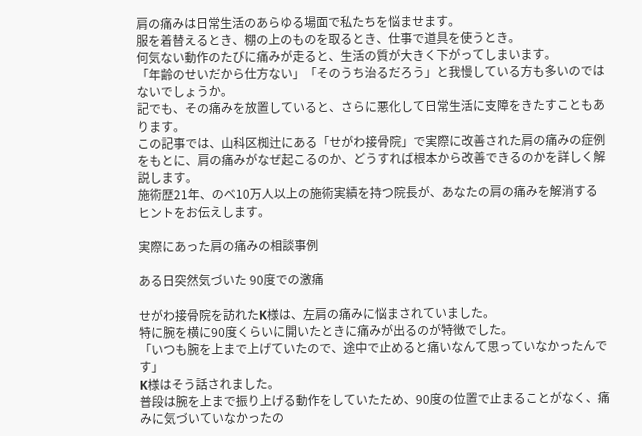肩の痛みは日常生活のあらゆる場面で私たちを悩ませます。
服を着替えるとき、棚の上のものを取るとき、仕事で道具を使うとき。
何気ない動作のたびに痛みが走ると、生活の質が大きく下がってしまいます。
「年齢のせいだから仕方ない」「そのうち治るだろう」と我慢している方も多いのではないでしょうか。
記でも、その痛みを放置していると、さらに悪化して日常生活に支障をきたすこともあります。
この記事では、山科区椥辻にある「せがわ接骨院」で実際に改善された肩の痛みの症例をもとに、肩の痛みがなぜ起こるのか、どうすれば根本から改善できるのかを詳しく解説します。
施術歴21年、のべ10万人以上の施術実績を持つ院長が、あなたの肩の痛みを解消するヒントをお伝えします。

実際にあった肩の痛みの相談事例

ある日突然気づいた 90度での激痛

せがわ接骨院を訪れたK様は、左肩の痛みに悩まされていました。
特に腕を横に90度くらいに開いたときに痛みが出るのが特徴でした。
「いつも腕を上まで上げていたので、途中で止めると痛いなんて思っていなかったんです」
K様はそう話されました。
普段は腕を上まで振り上げる動作をしていたため、90度の位置で止まることがなく、痛みに気づいていなかったの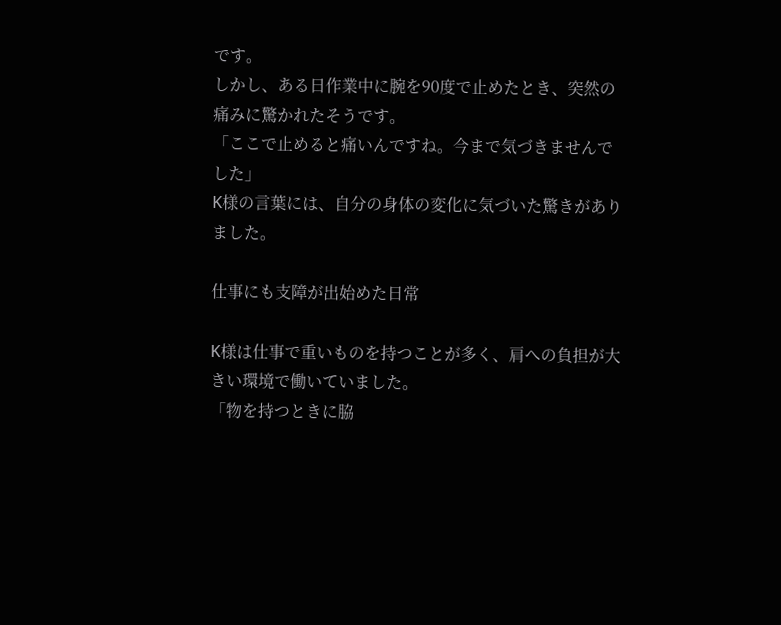です。
しかし、ある日作業中に腕を90度で止めたとき、突然の痛みに驚かれたそうです。
「ここで止めると痛いんですね。今まで気づきませんでした」
K様の言葉には、自分の身体の変化に気づいた驚きがありました。

仕事にも支障が出始めた日常

K様は仕事で重いものを持つことが多く、肩への負担が大きい環境で働いていました。
「物を持つときに脇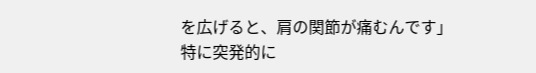を広げると、肩の関節が痛むんです」
特に突発的に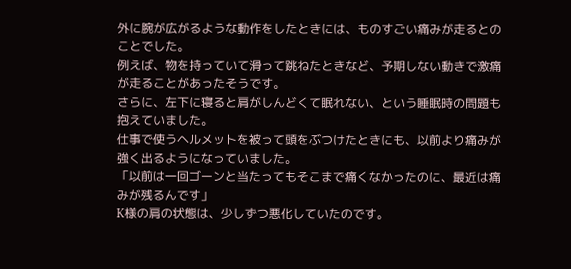外に腕が広がるような動作をしたときには、ものすごい痛みが走るとのことでした。
例えば、物を持っていて滑って跳ねたときなど、予期しない動きで激痛が走ることがあったそうです。
さらに、左下に寝ると肩がしんどくて眠れない、という睡眠時の問題も抱えていました。
仕事で使うヘルメットを被って頭をぶつけたときにも、以前より痛みが強く出るようになっていました。
「以前は一回ゴーンと当たってもそこまで痛くなかったのに、最近は痛みが残るんです」
K様の肩の状態は、少しずつ悪化していたのです。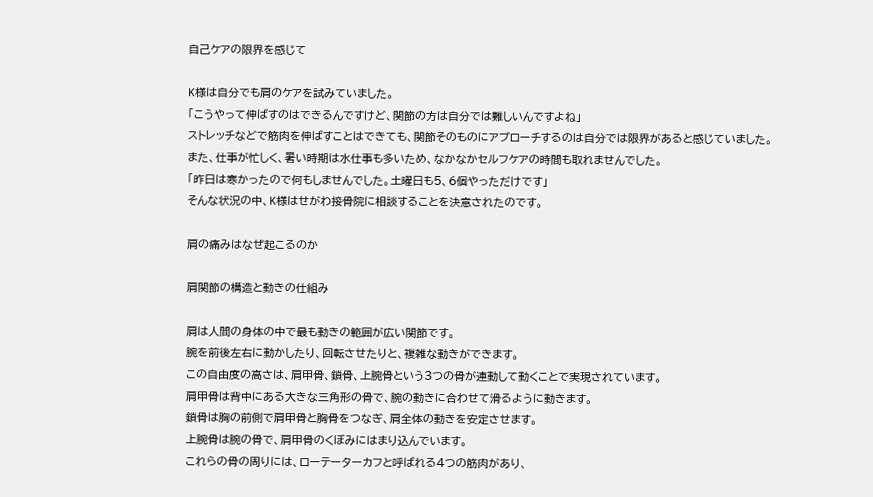自己ケアの限界を感じて

K様は自分でも肩のケアを試みていました。
「こうやって伸ばすのはできるんですけど、関節の方は自分では難しいんですよね」
ストレッチなどで筋肉を伸ばすことはできても、関節そのものにアプローチするのは自分では限界があると感じていました。
また、仕事が忙しく、暑い時期は水仕事も多いため、なかなかセルフケアの時間も取れませんでした。
「昨日は寒かったので何もしませんでした。土曜日も5、6個やっただけです」
そんな状況の中、K様はせがわ接骨院に相談することを決意されたのです。

肩の痛みはなぜ起こるのか

肩関節の構造と動きの仕組み

肩は人間の身体の中で最も動きの範囲が広い関節です。
腕を前後左右に動かしたり、回転させたりと、複雑な動きができます。
この自由度の高さは、肩甲骨、鎖骨、上腕骨という3つの骨が連動して動くことで実現されています。
肩甲骨は背中にある大きな三角形の骨で、腕の動きに合わせて滑るように動きます。
鎖骨は胸の前側で肩甲骨と胸骨をつなぎ、肩全体の動きを安定させます。
上腕骨は腕の骨で、肩甲骨のくぼみにはまり込んでいます。
これらの骨の周りには、ローテーターカフと呼ばれる4つの筋肉があり、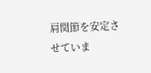肩関節を安定させていま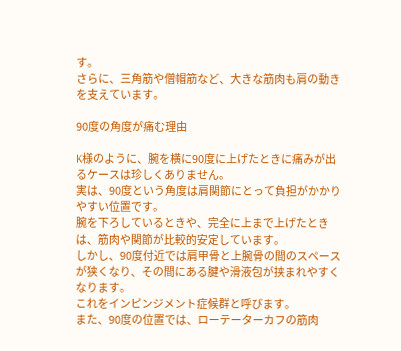す。
さらに、三角筋や僧帽筋など、大きな筋肉も肩の動きを支えています。

90度の角度が痛む理由

K様のように、腕を横に90度に上げたときに痛みが出るケースは珍しくありません。
実は、90度という角度は肩関節にとって負担がかかりやすい位置です。
腕を下ろしているときや、完全に上まで上げたときは、筋肉や関節が比較的安定しています。
しかし、90度付近では肩甲骨と上腕骨の間のスペースが狭くなり、その間にある腱や滑液包が挟まれやすくなります。
これをインピンジメント症候群と呼びます。
また、90度の位置では、ローテーターカフの筋肉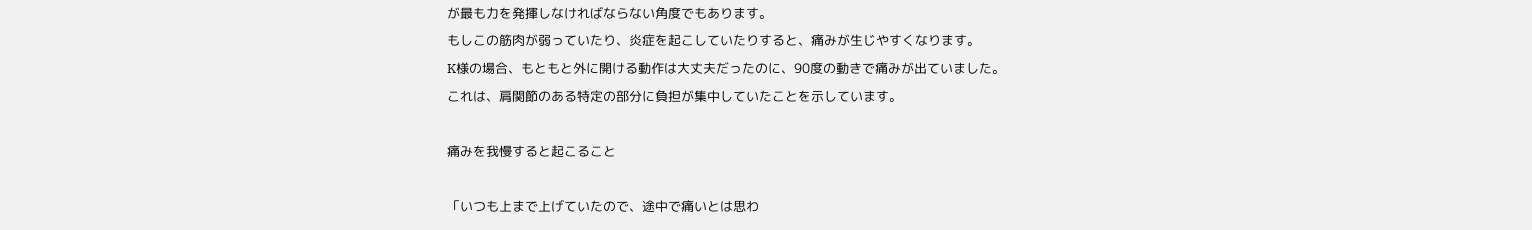が最も力を発揮しなければならない角度でもあります。
もしこの筋肉が弱っていたり、炎症を起こしていたりすると、痛みが生じやすくなります。
K様の場合、もともと外に開ける動作は大丈夫だったのに、90度の動きで痛みが出ていました。
これは、肩関節のある特定の部分に負担が集中していたことを示しています。

痛みを我慢すると起こること

「いつも上まで上げていたので、途中で痛いとは思わ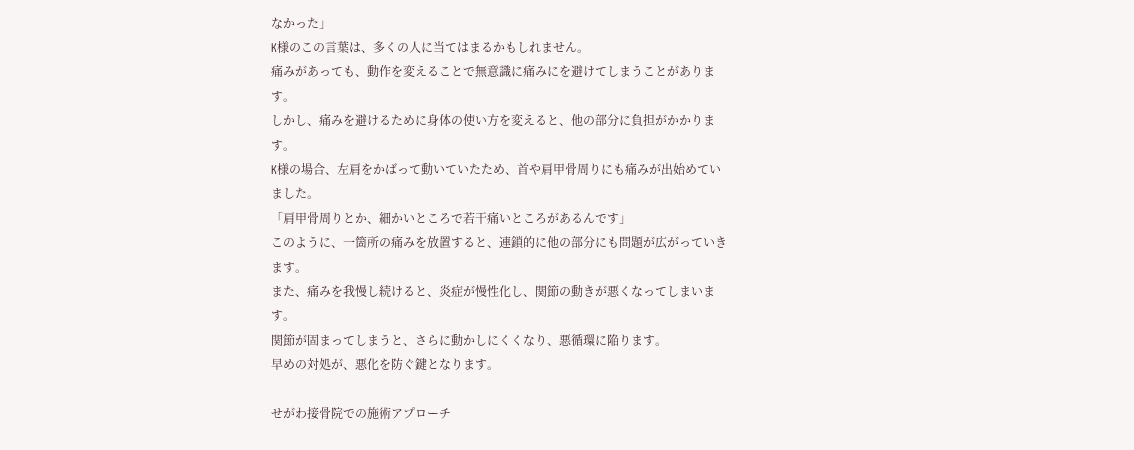なかった」
K様のこの言葉は、多くの人に当てはまるかもしれません。
痛みがあっても、動作を変えることで無意識に痛みにを避けてしまうことがあります。
しかし、痛みを避けるために身体の使い方を変えると、他の部分に負担がかかります。
K様の場合、左肩をかばって動いていたため、首や肩甲骨周りにも痛みが出始めていました。
「肩甲骨周りとか、細かいところで若干痛いところがあるんです」
このように、一箇所の痛みを放置すると、連鎖的に他の部分にも問題が広がっていきます。
また、痛みを我慢し続けると、炎症が慢性化し、関節の動きが悪くなってしまいます。
関節が固まってしまうと、さらに動かしにくくなり、悪循環に陥ります。
早めの対処が、悪化を防ぐ鍵となります。

せがわ接骨院での施術アプローチ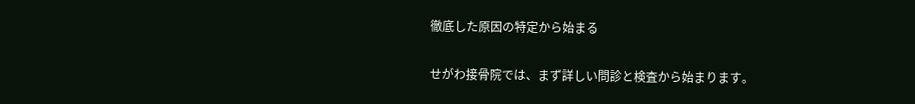徹底した原因の特定から始まる

せがわ接骨院では、まず詳しい問診と検査から始まります。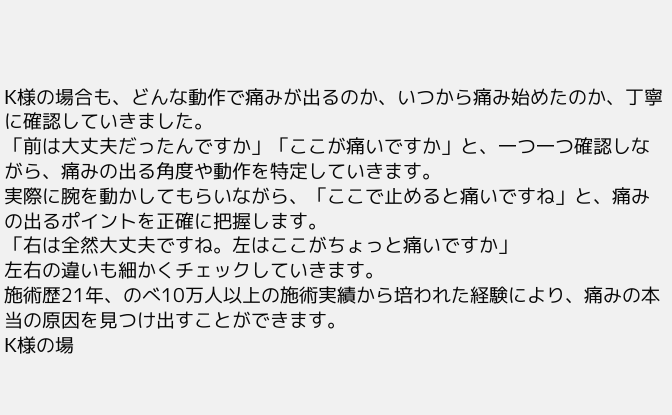K様の場合も、どんな動作で痛みが出るのか、いつから痛み始めたのか、丁寧に確認していきました。
「前は大丈夫だったんですか」「ここが痛いですか」と、一つ一つ確認しながら、痛みの出る角度や動作を特定していきます。
実際に腕を動かしてもらいながら、「ここで止めると痛いですね」と、痛みの出るポイントを正確に把握します。
「右は全然大丈夫ですね。左はここがちょっと痛いですか」
左右の違いも細かくチェックしていきます。
施術歴21年、のべ10万人以上の施術実績から培われた経験により、痛みの本当の原因を見つけ出すことができます。
K様の場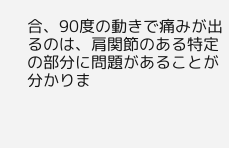合、90度の動きで痛みが出るのは、肩関節のある特定の部分に問題があることが分かりま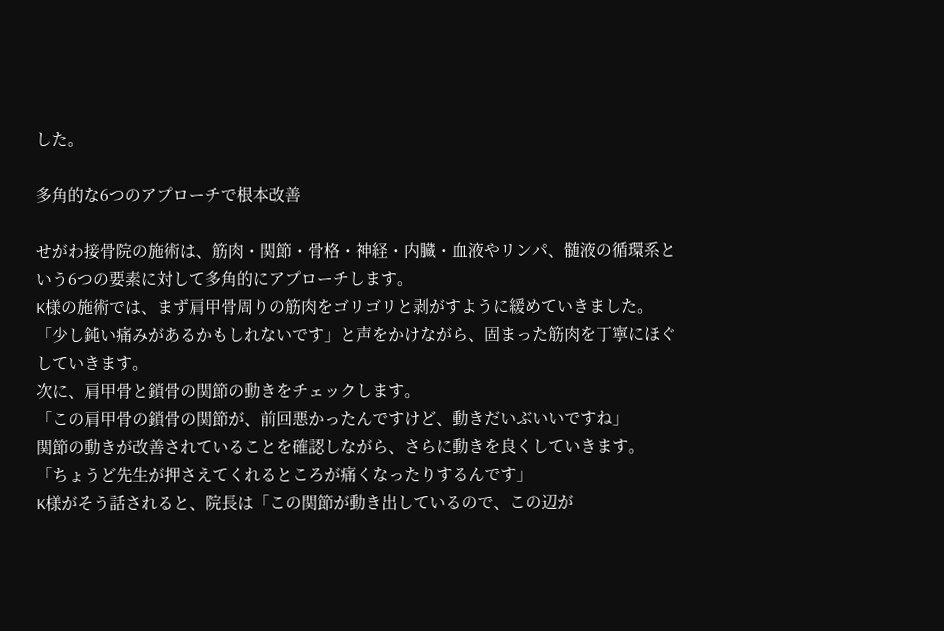した。

多角的な6つのアプローチで根本改善

せがわ接骨院の施術は、筋肉・関節・骨格・神経・内臓・血液やリンパ、髄液の循環系という6つの要素に対して多角的にアプローチします。
K様の施術では、まず肩甲骨周りの筋肉をゴリゴリと剥がすように緩めていきました。
「少し鈍い痛みがあるかもしれないです」と声をかけながら、固まった筋肉を丁寧にほぐしていきます。
次に、肩甲骨と鎖骨の関節の動きをチェックします。
「この肩甲骨の鎖骨の関節が、前回悪かったんですけど、動きだいぶいいですね」
関節の動きが改善されていることを確認しながら、さらに動きを良くしていきます。
「ちょうど先生が押さえてくれるところが痛くなったりするんです」
K様がそう話されると、院長は「この関節が動き出しているので、この辺が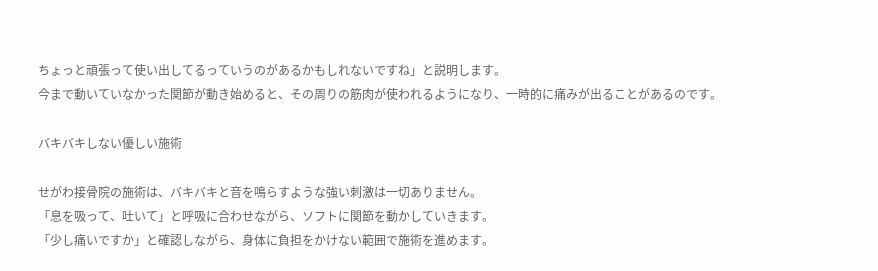ちょっと頑張って使い出してるっていうのがあるかもしれないですね」と説明します。
今まで動いていなかった関節が動き始めると、その周りの筋肉が使われるようになり、一時的に痛みが出ることがあるのです。

バキバキしない優しい施術

せがわ接骨院の施術は、バキバキと音を鳴らすような強い刺激は一切ありません。
「息を吸って、吐いて」と呼吸に合わせながら、ソフトに関節を動かしていきます。
「少し痛いですか」と確認しながら、身体に負担をかけない範囲で施術を進めます。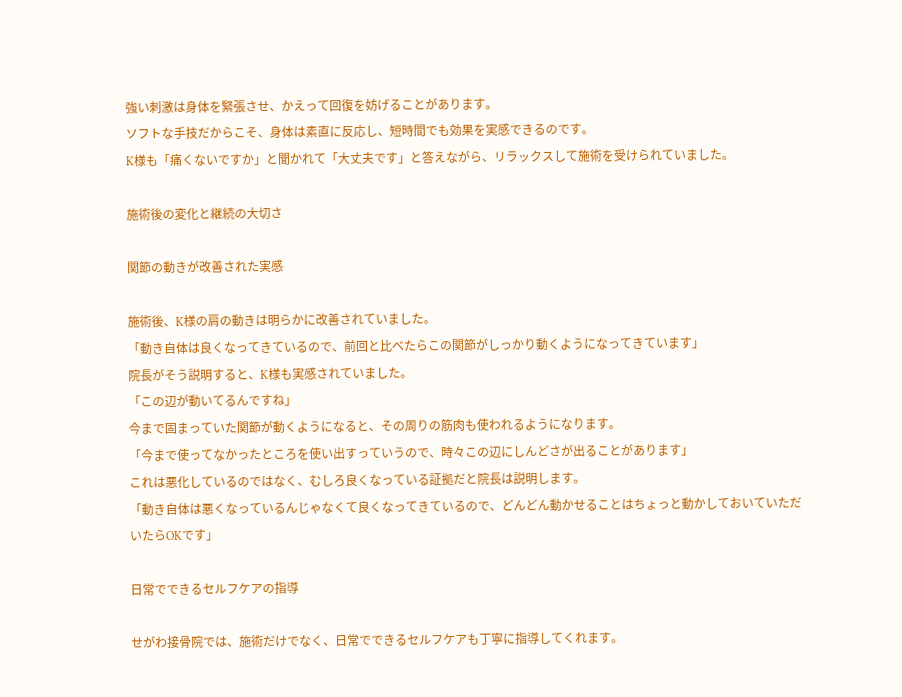強い刺激は身体を緊張させ、かえって回復を妨げることがあります。
ソフトな手技だからこそ、身体は素直に反応し、短時間でも効果を実感できるのです。
K様も「痛くないですか」と聞かれて「大丈夫です」と答えながら、リラックスして施術を受けられていました。

施術後の変化と継続の大切さ

関節の動きが改善された実感

施術後、K様の肩の動きは明らかに改善されていました。
「動き自体は良くなってきているので、前回と比べたらこの関節がしっかり動くようになってきています」
院長がそう説明すると、K様も実感されていました。
「この辺が動いてるんですね」
今まで固まっていた関節が動くようになると、その周りの筋肉も使われるようになります。
「今まで使ってなかったところを使い出すっていうので、時々この辺にしんどさが出ることがあります」
これは悪化しているのではなく、むしろ良くなっている証拠だと院長は説明します。
「動き自体は悪くなっているんじゃなくて良くなってきているので、どんどん動かせることはちょっと動かしておいていただいたらOKです」

日常でできるセルフケアの指導

せがわ接骨院では、施術だけでなく、日常でできるセルフケアも丁寧に指導してくれます。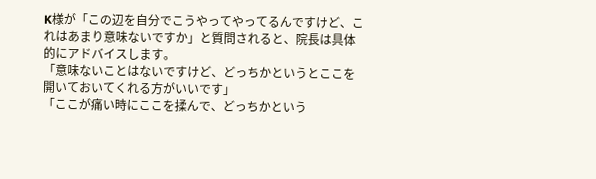K様が「この辺を自分でこうやってやってるんですけど、これはあまり意味ないですか」と質問されると、院長は具体的にアドバイスします。
「意味ないことはないですけど、どっちかというとここを開いておいてくれる方がいいです」
「ここが痛い時にここを揉んで、どっちかという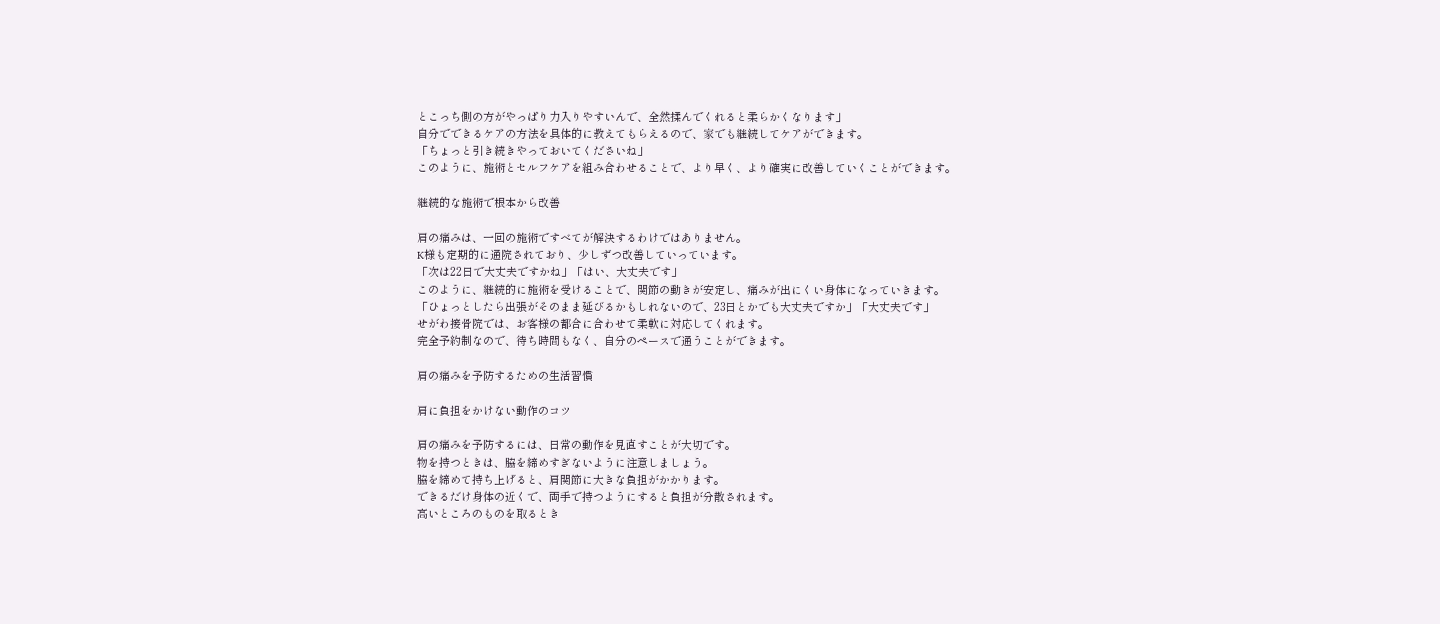とこっち側の方がやっぱり力入りやすいんで、全然揉んでくれると柔らかくなります」
自分でできるケアの方法を具体的に教えてもらえるので、家でも継続してケアができます。
「ちょっと引き続きやっておいてくださいね」
このように、施術とセルフケアを組み合わせることで、より早く、より確実に改善していくことができます。

継続的な施術で根本から改善

肩の痛みは、一回の施術ですべてが解決するわけではありません。
K様も定期的に通院されており、少しずつ改善していっています。
「次は22日で大丈夫ですかね」「はい、大丈夫です」
このように、継続的に施術を受けることで、関節の動きが安定し、痛みが出にくい身体になっていきます。
「ひょっとしたら出張がそのまま延びるかもしれないので、23日とかでも大丈夫ですか」「大丈夫です」
せがわ接骨院では、お客様の都合に合わせて柔軟に対応してくれます。
完全予約制なので、待ち時間もなく、自分のペースで通うことができます。

肩の痛みを予防するための生活習慣

肩に負担をかけない動作のコツ

肩の痛みを予防するには、日常の動作を見直すことが大切です。
物を持つときは、脇を締めすぎないように注意しましょう。
脇を締めて持ち上げると、肩関節に大きな負担がかかります。
できるだけ身体の近くで、両手で持つようにすると負担が分散されます。
高いところのものを取るとき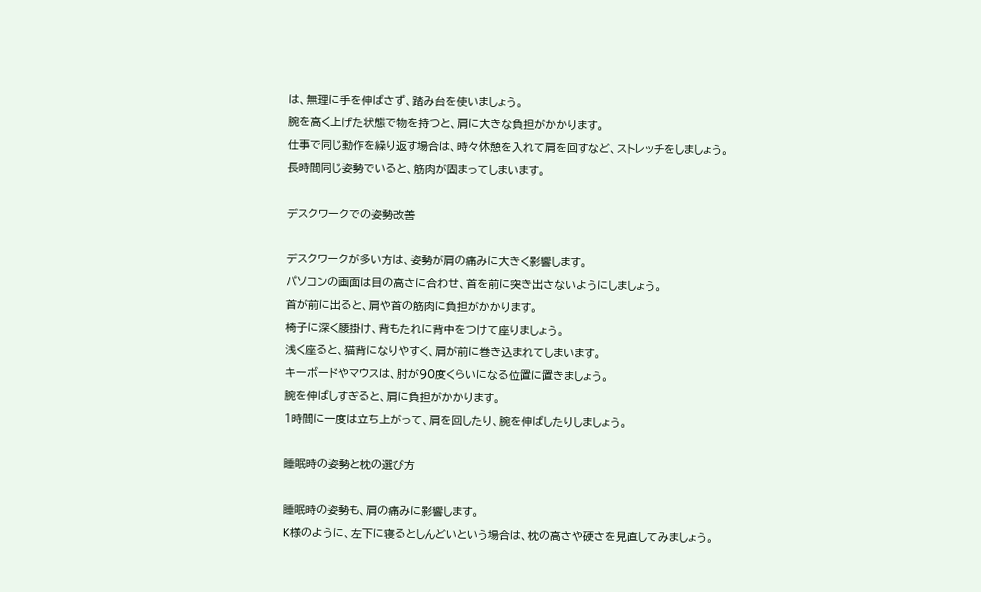は、無理に手を伸ばさず、踏み台を使いましょう。
腕を高く上げた状態で物を持つと、肩に大きな負担がかかります。
仕事で同じ動作を繰り返す場合は、時々休憩を入れて肩を回すなど、ストレッチをしましょう。
長時間同じ姿勢でいると、筋肉が固まってしまいます。

デスクワークでの姿勢改善

デスクワークが多い方は、姿勢が肩の痛みに大きく影響します。
パソコンの画面は目の高さに合わせ、首を前に突き出さないようにしましょう。
首が前に出ると、肩や首の筋肉に負担がかかります。
椅子に深く腰掛け、背もたれに背中をつけて座りましょう。
浅く座ると、猫背になりやすく、肩が前に巻き込まれてしまいます。
キーボードやマウスは、肘が90度くらいになる位置に置きましょう。
腕を伸ばしすぎると、肩に負担がかかります。
1時間に一度は立ち上がって、肩を回したり、腕を伸ばしたりしましょう。

睡眠時の姿勢と枕の選び方

睡眠時の姿勢も、肩の痛みに影響します。
K様のように、左下に寝るとしんどいという場合は、枕の高さや硬さを見直してみましょう。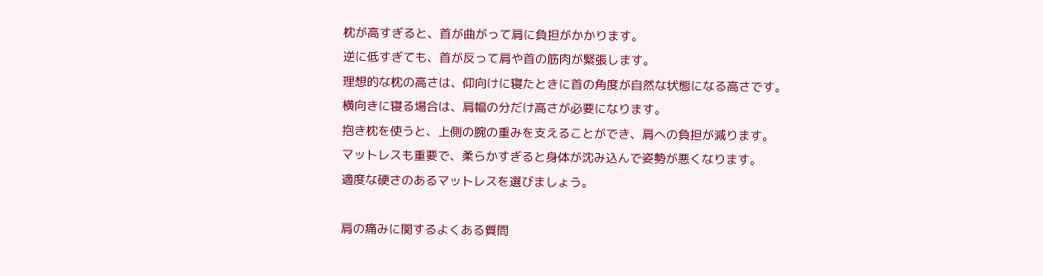枕が高すぎると、首が曲がって肩に負担がかかります。
逆に低すぎても、首が反って肩や首の筋肉が緊張します。
理想的な枕の高さは、仰向けに寝たときに首の角度が自然な状態になる高さです。
横向きに寝る場合は、肩幅の分だけ高さが必要になります。
抱き枕を使うと、上側の腕の重みを支えることができ、肩への負担が減ります。
マットレスも重要で、柔らかすぎると身体が沈み込んで姿勢が悪くなります。
適度な硬さのあるマットレスを選びましょう。

肩の痛みに関するよくある質問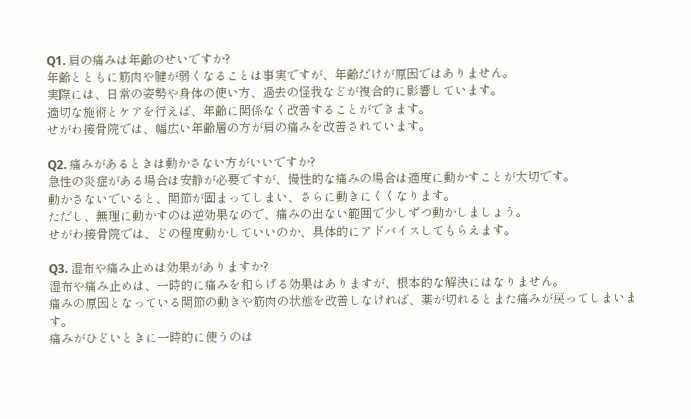Q1. 肩の痛みは年齢のせいですか?
年齢とともに筋肉や腱が弱くなることは事実ですが、年齢だけが原因ではありません。
実際には、日常の姿勢や身体の使い方、過去の怪我などが複合的に影響しています。
適切な施術とケアを行えば、年齢に関係なく改善することができます。
せがわ接骨院では、幅広い年齢層の方が肩の痛みを改善されています。

Q2. 痛みがあるときは動かさない方がいいですか?
急性の炎症がある場合は安静が必要ですが、慢性的な痛みの場合は適度に動かすことが大切です。
動かさないでいると、関節が固まってしまい、さらに動きにくくなります。
ただし、無理に動かすのは逆効果なので、痛みの出ない範囲で少しずつ動かしましょう。
せがわ接骨院では、どの程度動かしていいのか、具体的にアドバイスしてもらえます。

Q3. 湿布や痛み止めは効果がありますか?
湿布や痛み止めは、一時的に痛みを和らげる効果はありますが、根本的な解決にはなりません。
痛みの原因となっている関節の動きや筋肉の状態を改善しなければ、薬が切れるとまた痛みが戻ってしまいます。
痛みがひどいときに一時的に使うのは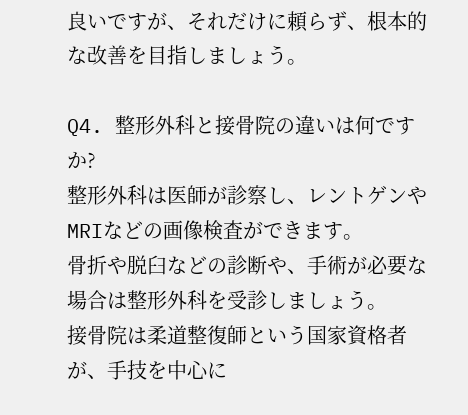良いですが、それだけに頼らず、根本的な改善を目指しましょう。

Q4. 整形外科と接骨院の違いは何ですか?
整形外科は医師が診察し、レントゲンやMRIなどの画像検査ができます。
骨折や脱臼などの診断や、手術が必要な場合は整形外科を受診しましょう。
接骨院は柔道整復師という国家資格者が、手技を中心に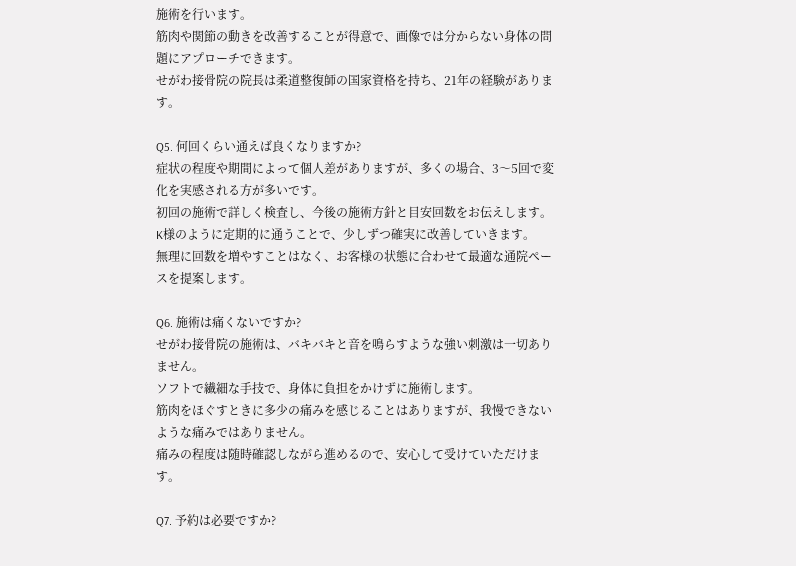施術を行います。
筋肉や関節の動きを改善することが得意で、画像では分からない身体の問題にアプローチできます。
せがわ接骨院の院長は柔道整復師の国家資格を持ち、21年の経験があります。

Q5. 何回くらい通えば良くなりますか?
症状の程度や期間によって個人差がありますが、多くの場合、3〜5回で変化を実感される方が多いです。
初回の施術で詳しく検査し、今後の施術方針と目安回数をお伝えします。
K様のように定期的に通うことで、少しずつ確実に改善していきます。
無理に回数を増やすことはなく、お客様の状態に合わせて最適な通院ペースを提案します。

Q6. 施術は痛くないですか?
せがわ接骨院の施術は、バキバキと音を鳴らすような強い刺激は一切ありません。
ソフトで繊細な手技で、身体に負担をかけずに施術します。
筋肉をほぐすときに多少の痛みを感じることはありますが、我慢できないような痛みではありません。
痛みの程度は随時確認しながら進めるので、安心して受けていただけます。

Q7. 予約は必要ですか?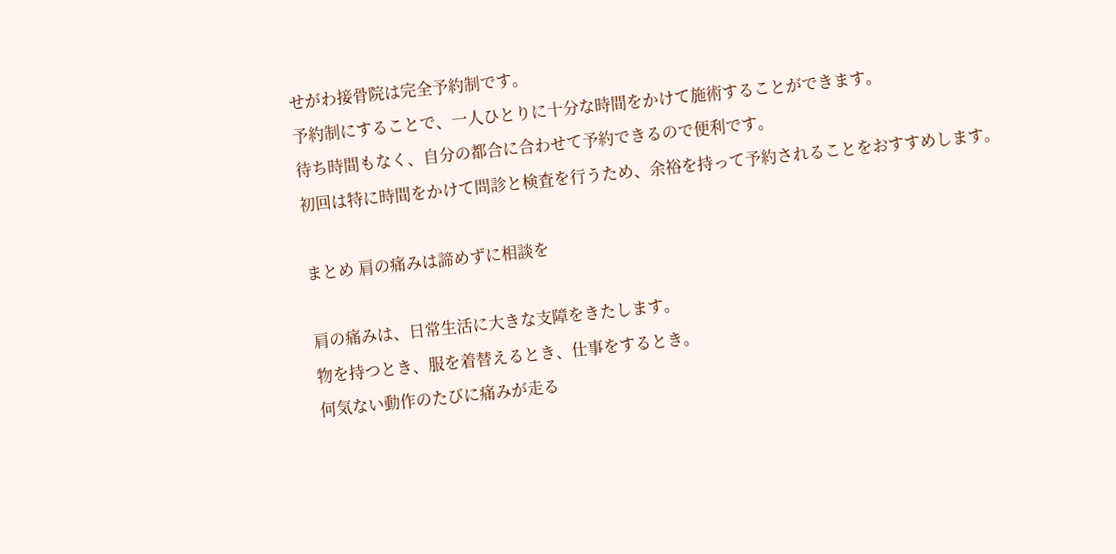せがわ接骨院は完全予約制です。
予約制にすることで、一人ひとりに十分な時間をかけて施術することができます。
待ち時間もなく、自分の都合に合わせて予約できるので便利です。
初回は特に時間をかけて問診と検査を行うため、余裕を持って予約されることをおすすめします。

まとめ 肩の痛みは諦めずに相談を

肩の痛みは、日常生活に大きな支障をきたします。
物を持つとき、服を着替えるとき、仕事をするとき。
何気ない動作のたびに痛みが走る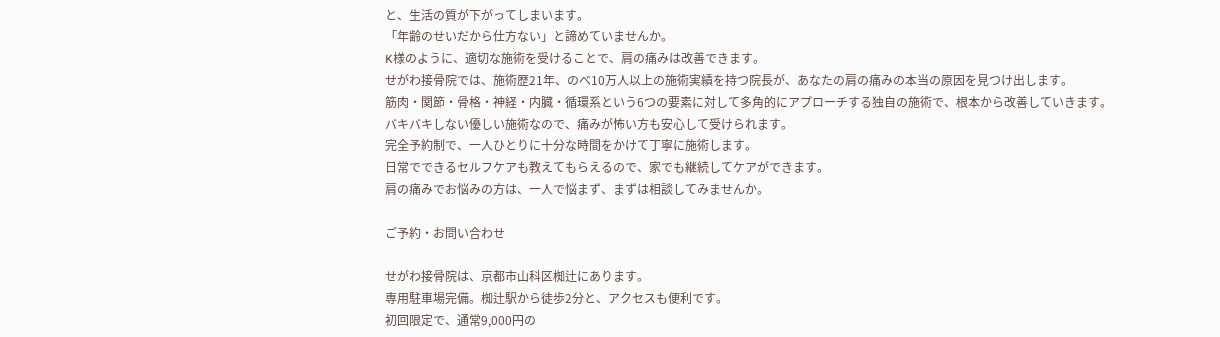と、生活の質が下がってしまいます。
「年齢のせいだから仕方ない」と諦めていませんか。
K様のように、適切な施術を受けることで、肩の痛みは改善できます。
せがわ接骨院では、施術歴21年、のべ10万人以上の施術実績を持つ院長が、あなたの肩の痛みの本当の原因を見つけ出します。
筋肉・関節・骨格・神経・内臓・循環系という6つの要素に対して多角的にアプローチする独自の施術で、根本から改善していきます。
バキバキしない優しい施術なので、痛みが怖い方も安心して受けられます。
完全予約制で、一人ひとりに十分な時間をかけて丁寧に施術します。
日常でできるセルフケアも教えてもらえるので、家でも継続してケアができます。
肩の痛みでお悩みの方は、一人で悩まず、まずは相談してみませんか。

ご予約・お問い合わせ

せがわ接骨院は、京都市山科区椥辻にあります。
専用駐車場完備。椥辻駅から徒歩2分と、アクセスも便利です。
初回限定で、通常9,000円の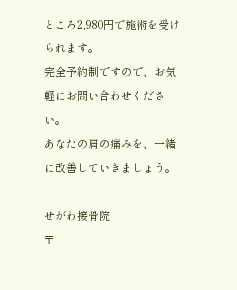ところ2,980円で施術を受けられます。
完全予約制ですので、お気軽にお問い合わせください。
あなたの肩の痛みを、一緒に改善していきましょう。

せがわ接骨院
〒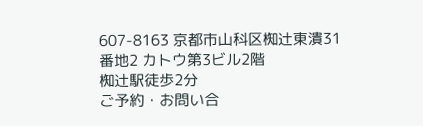607-8163 京都市山科区椥辻東潰31番地2 カトウ第3ビル2階
椥辻駅徒歩2分
ご予約・お問い合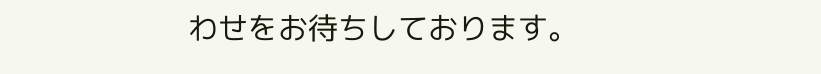わせをお待ちしております。